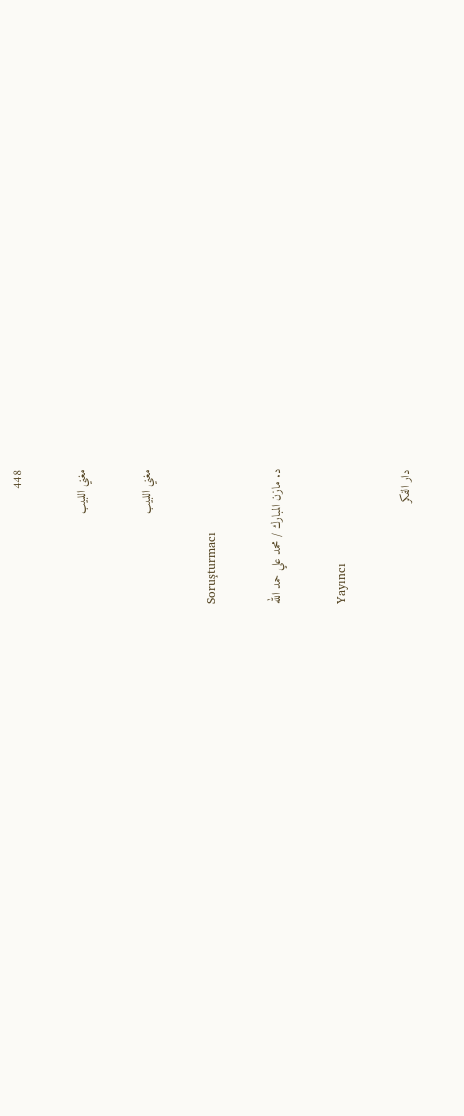448

مغني اللبيب

مغني اللبيب

Soruşturmacı

د. مازن المبارك / محمد علي حمد الله

Yayıncı

دار الفكر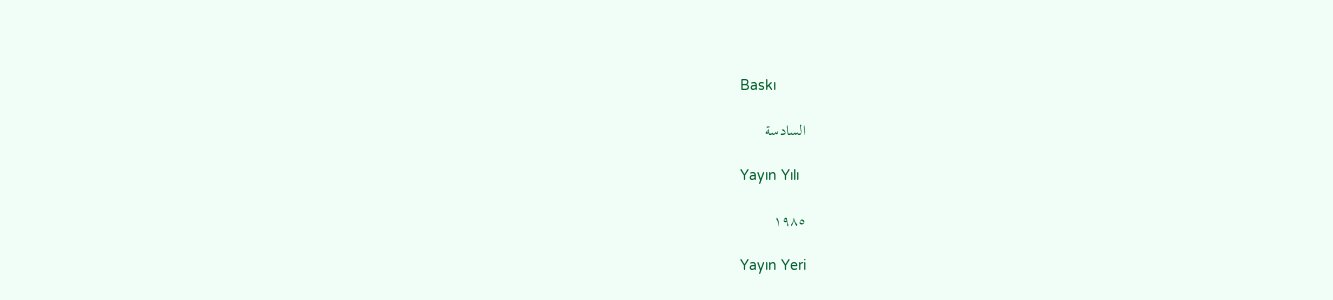Baskı

السادسة

Yayın Yılı

١٩٨٥

Yayın Yeri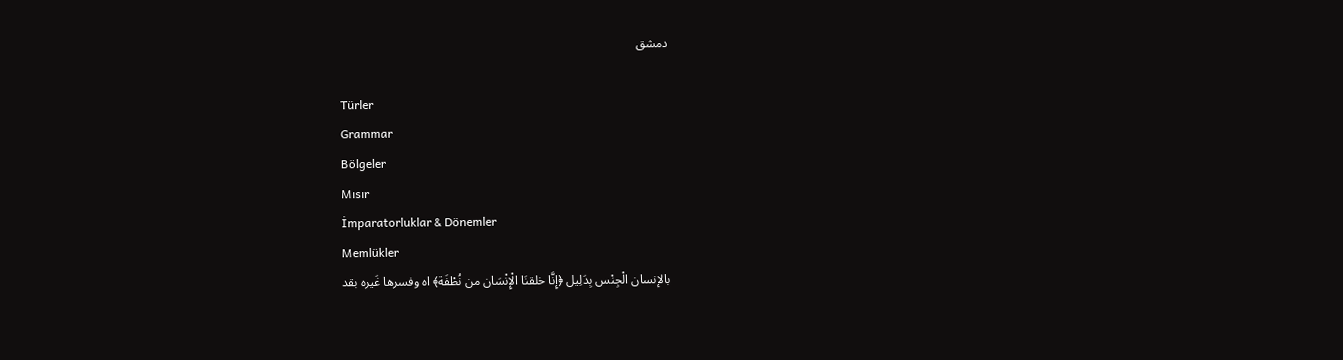دمشق

Türler
Grammar
Bölgeler
Mısır
İmparatorluklar & Dönemler
Memlükler
بالإنسان الْجِنْس بِدَلِيل ﴿إِنَّا خلقنَا الْإِنْسَان من نُطْفَة﴾ اه وفسرها غَيره بقد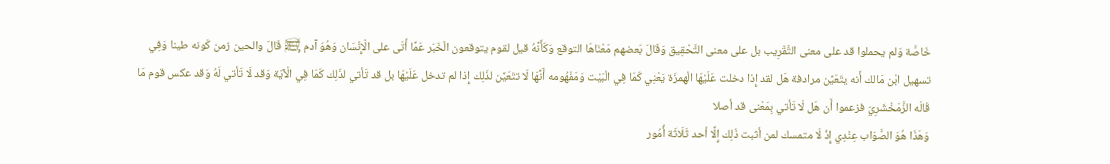خَاصَّة وَلم يحملوا قد على معنى التَّقْرِيب بل على معنى التَّحْقِيق وَقَالَ بَعضهم مَعْنَاهَا التوقع وَكَأَنَّهُ قيل لقوم يتوقعون الْخَبَر عَمَّا أَتَى على الْإِنْسَان وَهُوَ آدم ﵊ قَالَ والحين زمن كَونه طينا وَفِي تسهيل ابْن مَالك أَنه يتَعَيَّن مرادفة هَل لقد إِذا دخلت عَلَيْهَا الْهمزَة يَعْنِي كَمَا فِي الْبَيْت وَمَفْهُومه أَنَّهَا لَا تتَعَيَّن لذَلِك إِذا لم تدخل عَلَيْهَا بل قد تَأتي لذَلِك كَمَا فِي الْآيَة وَقد لَا تَأتي لَهُ وَقد عكس قوم مَا قَالَه الزَّمَخْشَرِيّ فزعموا أَن هَل لَا تَأتي بِمَعْنى قد أصلا
وَهَذَا هُوَ الصَّوَاب عِنْدِي إِذْ لَا متمسك لمن أثبت ذَلِك إِلَّا أحد ثَلَاثَة أُمُور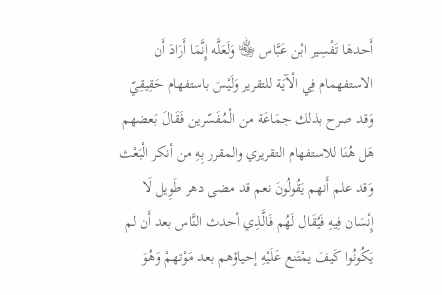أَحدهَا تَفْسِير ابْن عَبَّاس ﵄ وَلَعَلَّه إِنَّمَا أَرَادَ أَن الاستفهمام فِي الْآيَة للتقرير وَلَيْسَ باستفهام حَقِيقِيّ وَقد صرح بذلك جمَاعَة من الْمُفَسّرين فَقَالَ بَعضهم هَل هُنَا للاستفهام التقريري والمقرر بِهِ من أنكر الْبَعْث وَقد علم أَنهم يَقُولُونَ نعم قد مضى دهر طَوِيل لَا إِنْسَان فِيهِ فَيُقَال لَهُم فَالَّذِي أحدث النَّاس بعد أَن لم يَكُونُوا كَيفَ يمْتَنع عَلَيْهِ إحياؤهم بعد مَوْتهمْ وَهُوَ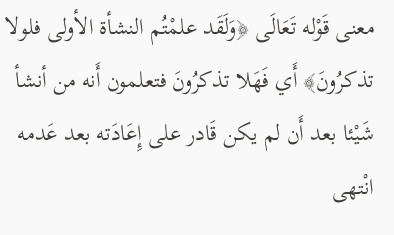معنى قَوْله تَعَالَى ﴿وَلَقَد علمْتُم النشأة الأولى فلولا تذكرُونَ﴾ أَي فَهَلا تذكرُونَ فتعلمون أَنه من أنشأ شَيْئا بعد أَن لم يكن قَادر على إِعَادَته بعد عَدمه انْتهى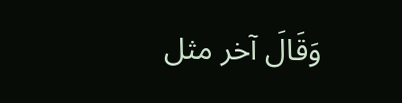وَقَالَ آخر مثل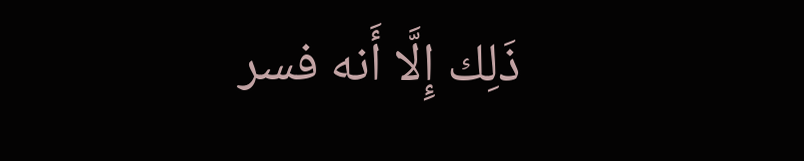ذَلِك إِلَّا أَنه فسر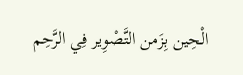الْحِين بِزَمن التَّصْوِير فِي الرَّحِم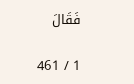فَقَالَ

1 / 461